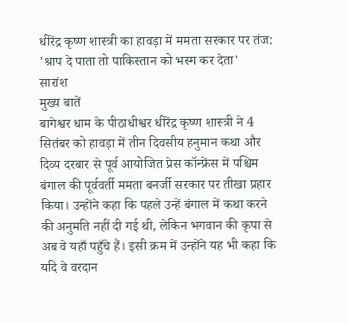धीरेंद्र कृष्ण शास्त्री का हावड़ा में ममता सरकार पर तंज: 'श्राप दे पाता तो पाकिस्तान को भस्म कर देता'
सारांश
मुख्य बातें
बागेश्वर धाम के पीठाधीश्वर धीरेंद्र कृष्ण शास्त्री ने 4 सितंबर को हावड़ा में तीन दिवसीय हनुमान कथा और दिव्य दरबार से पूर्व आयोजित प्रेस कॉन्फ्रेंस में पश्चिम बंगाल की पूर्ववर्ती ममता बनर्जी सरकार पर तीखा प्रहार किया। उन्होंने कहा कि पहले उन्हें बंगाल में कथा करने की अनुमति नहीं दी गई थी, लेकिन भगवान की कृपा से अब वे यहाँ पहुँचे हैं। इसी क्रम में उन्होंने यह भी कहा कि यदि वे वरदान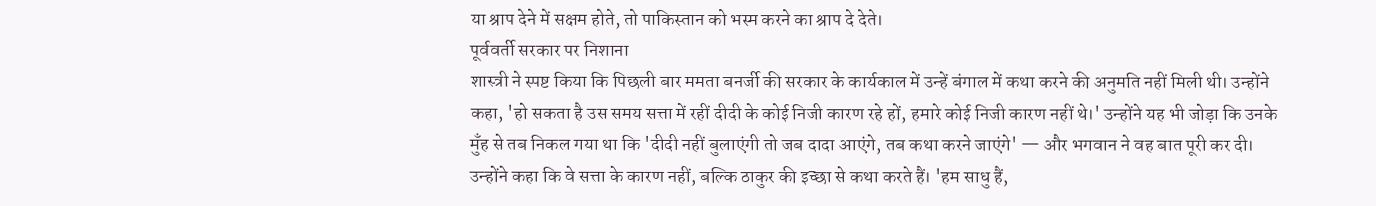या श्राप देने में सक्षम होते, तो पाकिस्तान को भस्म करने का श्राप दे देते।
पूर्ववर्ती सरकार पर निशाना
शास्त्री ने स्पष्ट किया कि पिछली बार ममता बनर्जी की सरकार के कार्यकाल में उन्हें बंगाल में कथा करने की अनुमति नहीं मिली थी। उन्होंने कहा, 'हो सकता है उस समय सत्ता में रहीं दीदी के कोई निजी कारण रहे हों, हमारे कोई निजी कारण नहीं थे।' उन्होंने यह भी जोड़ा कि उनके मुँह से तब निकल गया था कि 'दीदी नहीं बुलाएंगी तो जब दादा आएंगे, तब कथा करने जाएंगे' — और भगवान ने वह बात पूरी कर दी।
उन्होंने कहा कि वे सत्ता के कारण नहीं, बल्कि ठाकुर की इच्छा से कथा करते हैं। 'हम साधु हैं,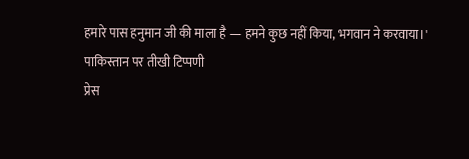हमारे पास हनुमान जी की माला है — हमने कुछ नहीं किया, भगवान ने करवाया।'
पाकिस्तान पर तीखी टिप्पणी
प्रेस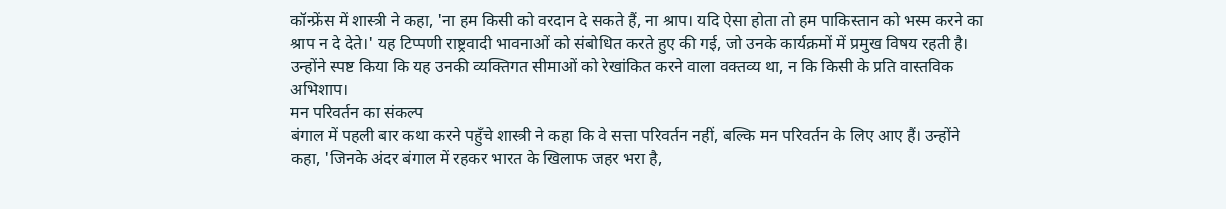कॉन्फ्रेंस में शास्त्री ने कहा, 'ना हम किसी को वरदान दे सकते हैं, ना श्राप। यदि ऐसा होता तो हम पाकिस्तान को भस्म करने का श्राप न दे देते।' यह टिप्पणी राष्ट्रवादी भावनाओं को संबोधित करते हुए की गई, जो उनके कार्यक्रमों में प्रमुख विषय रहती है। उन्होंने स्पष्ट किया कि यह उनकी व्यक्तिगत सीमाओं को रेखांकित करने वाला वक्तव्य था, न कि किसी के प्रति वास्तविक अभिशाप।
मन परिवर्तन का संकल्प
बंगाल में पहली बार कथा करने पहुँचे शास्त्री ने कहा कि वे सत्ता परिवर्तन नहीं, बल्कि मन परिवर्तन के लिए आए हैं। उन्होंने कहा, 'जिनके अंदर बंगाल में रहकर भारत के खिलाफ जहर भरा है,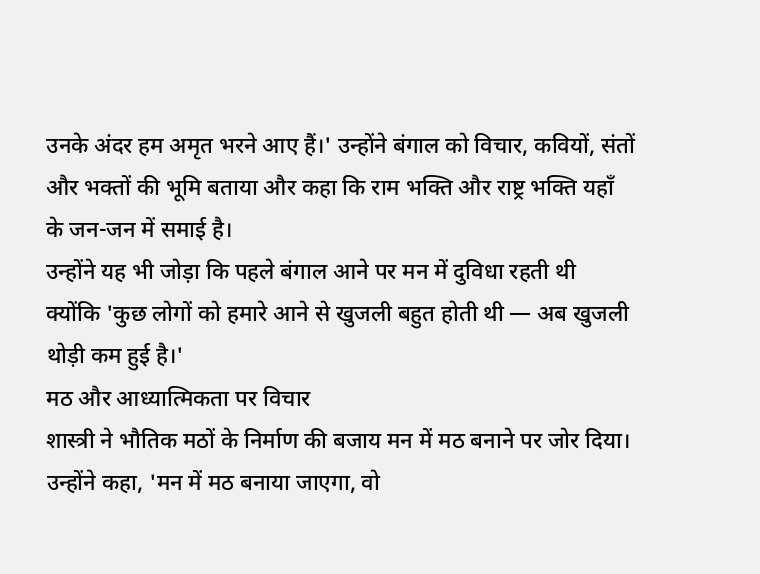उनके अंदर हम अमृत भरने आए हैं।' उन्होंने बंगाल को विचार, कवियों, संतों और भक्तों की भूमि बताया और कहा कि राम भक्ति और राष्ट्र भक्ति यहाँ के जन-जन में समाई है।
उन्होंने यह भी जोड़ा कि पहले बंगाल आने पर मन में दुविधा रहती थी क्योंकि 'कुछ लोगों को हमारे आने से खुजली बहुत होती थी — अब खुजली थोड़ी कम हुई है।'
मठ और आध्यात्मिकता पर विचार
शास्त्री ने भौतिक मठों के निर्माण की बजाय मन में मठ बनाने पर जोर दिया। उन्होंने कहा, 'मन में मठ बनाया जाएगा, वो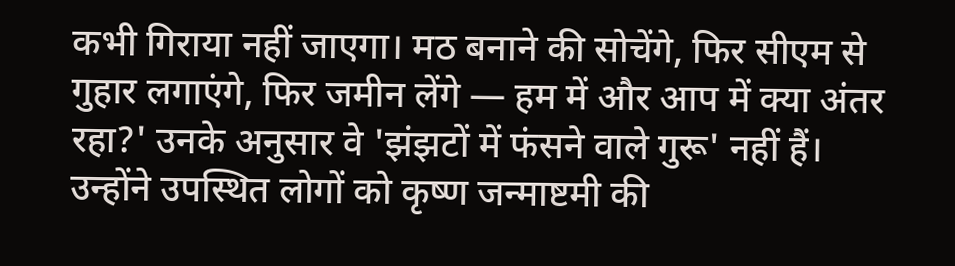कभी गिराया नहीं जाएगा। मठ बनाने की सोचेंगे, फिर सीएम से गुहार लगाएंगे, फिर जमीन लेंगे — हम में और आप में क्या अंतर रहा?' उनके अनुसार वे 'झंझटों में फंसने वाले गुरू' नहीं हैं।
उन्होंने उपस्थित लोगों को कृष्ण जन्माष्टमी की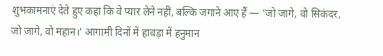शुभकामनाएं देते हुए कहा कि वे प्यार लेने नहीं, बल्कि जगाने आए हैं — 'जो जागे, वो सिकंदर, जो जागे, वो महान।' आगामी दिनों में हावड़ा में हनुमान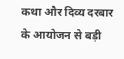कथा और दिव्य दरबार के आयोजन से बड़ी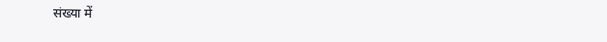संख्या में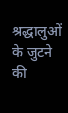श्रद्धालुओं के जुटने की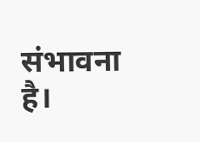संभावना है।